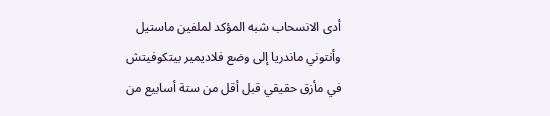أدى الانسحاب شبه المؤكد لملفين ماستيل وأنتوني ماندريا إلى وضع فلاديمير بيتكوفيتش في مأزق حقيقي قبل أقل من ستة أسابيع من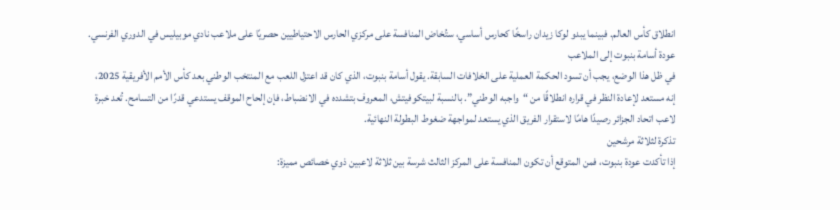انطلاق كأس العالم. فبينما يبدو لوكا زيدان راسخًا كحارس أساسي، ستُخاض المنافسة على مركزي الحارس الاحتياطيين حصريًا على ملاعب نادي موبيليس في الدوري الفرنسي.
عودة أسامة بنبوت إلى الملاعب
في ظل هذا الوضع، يجب أن تسود الحكمة العملية على الخلافات السابقة. يقول أسامة بنبوت، الذي كان قد اعتزل اللعب مع المنتخب الوطني بعد كأس الأمم الأفريقية 2025، إنه مستعد لإعادة النظر في قراره انطلاقًا من “واجبه الوطني”. بالنسبة لبيتكوفيتش، المعروف بتشدده في الانضباط، فإن إلحاح الموقف يستدعي قدرًا من التسامح. تُعد خبرة لاعب اتحاد الجزائر رصيدًا هامًا لاستقرار الفريق الذي يستعد لمواجهة ضغوط البطولة النهائية.
تذكرة لثلاثة مرشحين
إذا تأكدت عودة بنبوت، فمن المتوقع أن تكون المنافسة على المركز الثالث شرسة بين ثلاثة لاعبين ذوي خصائص مميزة: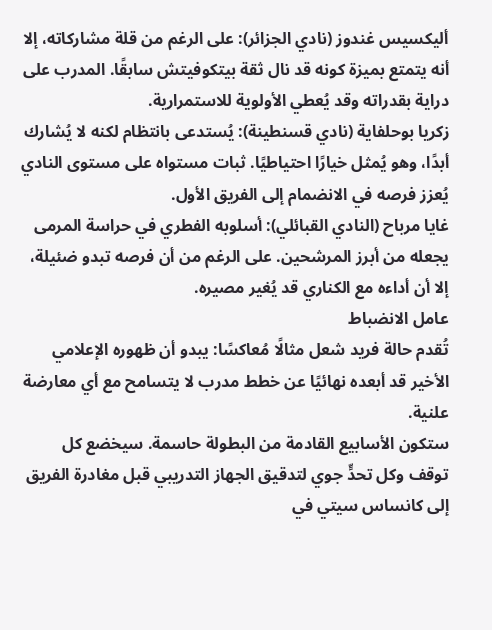أليكسيس غندوز (نادي الجزائر): على الرغم من قلة مشاركاته، إلا أنه يتمتع بميزة كونه قد نال ثقة بيتكوفيتش سابقًا. المدرب على دراية بقدراته وقد يُعطي الأولوية للاستمرارية.
زكريا بوحلفاية (نادي قسنطينة): يُستدعى بانتظام لكنه لا يُشارك أبدًا، وهو يُمثل خيارًا احتياطيًا. ثبات مستواه على مستوى النادي يُعزز فرصه في الانضمام إلى الفريق الأول.
غايا مرباح (النادي القبائلي): أسلوبه الفطري في حراسة المرمى يجعله من أبرز المرشحين. على الرغم من أن فرصه تبدو ضئيلة، إلا أن أداءه مع الكناري قد يُغير مصيره.
عامل الانضباط
تُقدم حالة فريد شعل مثالًا مُعاكسًا: يبدو أن ظهوره الإعلامي الأخير قد أبعده نهائيًا عن خطط مدرب لا يتسامح مع أي معارضة علنية.
ستكون الأسابيع القادمة من البطولة حاسمة. سيخضع كل توقف وكل تحدٍّ جوي لتدقيق الجهاز التدريبي قبل مغادرة الفريق إلى كانساس سيتي في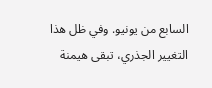السابع من يونيو. وفي ظل هذا التغيير الجذري، تبقى هيمنة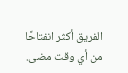الفريق أكثر انفتاحًا من أي وقت مضى.